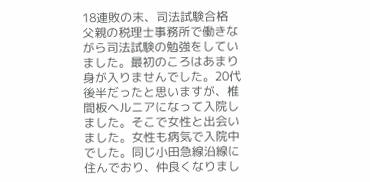18連敗の末、司法試験合格
父親の税理士事務所で働きながら司法試験の勉強をしていました。最初のころはあまり身が入りませんでした。20代後半だったと思いますが、椎間板ヘルニアになって入院しました。そこで女性と出会いました。女性も病気で入院中でした。同じ小田急線沿線に住んでおり、仲良くなりまし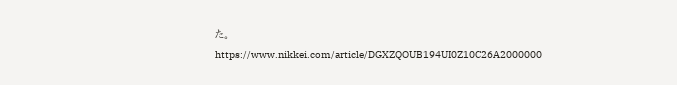た。
https://www.nikkei.com/article/DGXZQOUB194UI0Z10C26A2000000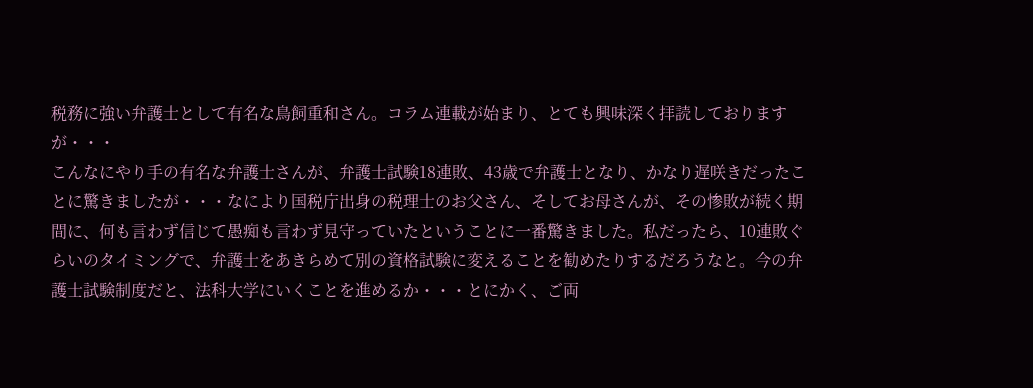税務に強い弁護士として有名な鳥飼重和さん。コラム連載が始まり、とても興味深く拝読しておりますが・・・
こんなにやり手の有名な弁護士さんが、弁護士試験18連敗、43歳で弁護士となり、かなり遅咲きだったことに驚きましたが・・・なにより国税庁出身の税理士のお父さん、そしてお母さんが、その惨敗が続く期間に、何も言わず信じて愚痴も言わず見守っていたということに一番驚きました。私だったら、10連敗ぐらいのタイミングで、弁護士をあきらめて別の資格試験に変えることを勧めたりするだろうなと。今の弁護士試験制度だと、法科大学にいくことを進めるか・・・とにかく、ご両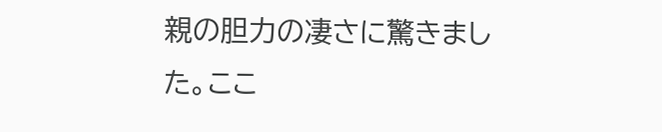親の胆力の凄さに驚きました。ここ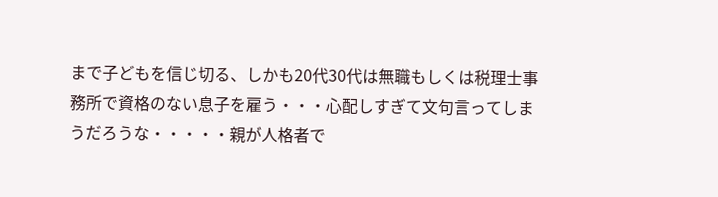まで子どもを信じ切る、しかも20代30代は無職もしくは税理士事務所で資格のない息子を雇う・・・心配しすぎて文句言ってしまうだろうな・・・・・親が人格者で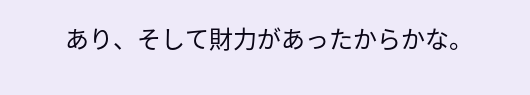あり、そして財力があったからかな。